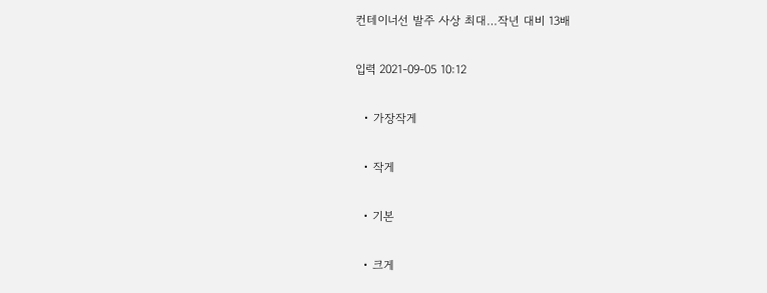컨테이너선 발주 사상 최대…작년 대비 13배

입력 2021-09-05 10:12

  • 가장작게

  • 작게

  • 기본

  • 크게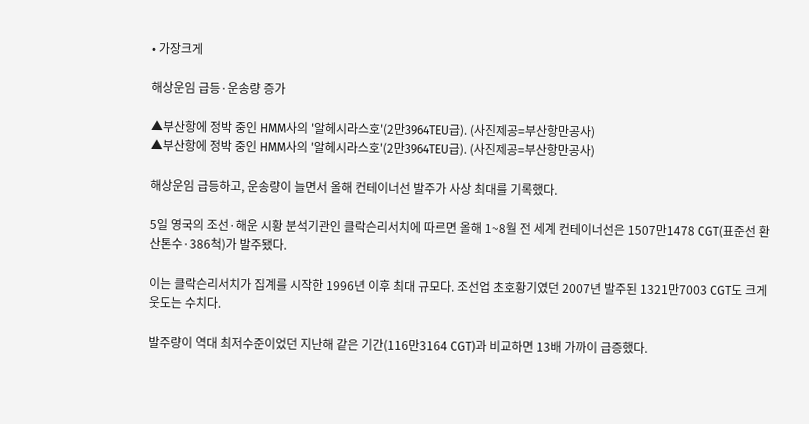• 가장크게

해상운임 급등·운송량 증가

▲부산항에 정박 중인 HMM사의 '알헤시라스호'(2만3964TEU급). (사진제공=부산항만공사)
▲부산항에 정박 중인 HMM사의 '알헤시라스호'(2만3964TEU급). (사진제공=부산항만공사)

해상운임 급등하고, 운송량이 늘면서 올해 컨테이너선 발주가 사상 최대를 기록했다.

5일 영국의 조선·해운 시황 분석기관인 클락슨리서치에 따르면 올해 1~8월 전 세계 컨테이너선은 1507만1478 CGT(표준선 환산톤수·386척)가 발주됐다.

이는 클락슨리서치가 집계를 시작한 1996년 이후 최대 규모다. 조선업 초호황기였던 2007년 발주된 1321만7003 CGT도 크게 웃도는 수치다.

발주량이 역대 최저수준이었던 지난해 같은 기간(116만3164 CGT)과 비교하면 13배 가까이 급증했다.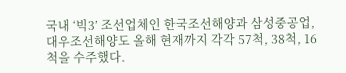국내 ‘빅3’ 조선업체인 한국조선해양과 삼성중공업, 대우조선해양도 올해 현재까지 각각 57척, 38척, 16척을 수주했다.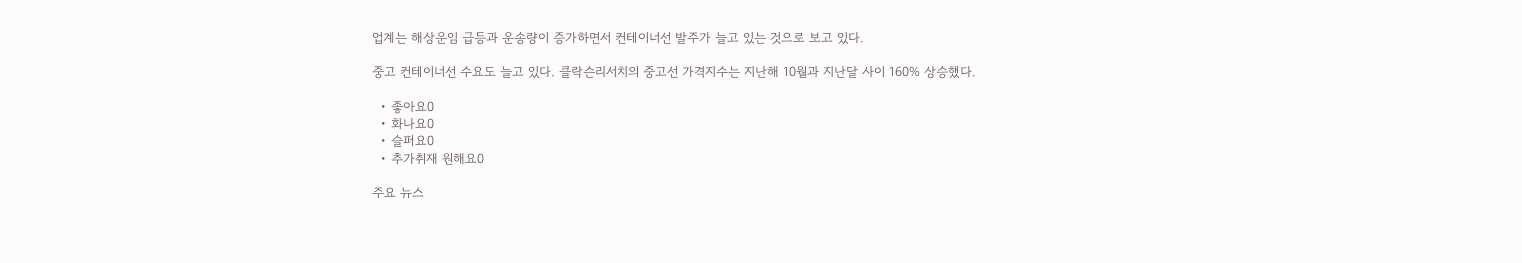업계는 해상운임 급등과 운송량이 증가하면서 컨테이너선 발주가 늘고 있는 것으로 보고 있다.

중고 컨테이너선 수요도 늘고 있다. 클락슨리서치의 중고선 가격지수는 지난해 10월과 지난달 사이 160% 상승했다.

  • 좋아요0
  • 화나요0
  • 슬퍼요0
  • 추가취재 원해요0

주요 뉴스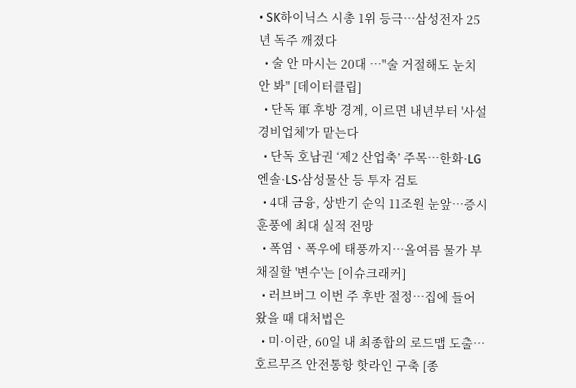• SK하이닉스 시총 1위 등극…삼성전자 25년 독주 깨졌다
  • 술 안 마시는 20대 …"술 거절해도 눈치 안 봐" [데이터클립]
  • 단독 軍 후방 경계, 이르면 내년부터 '사설 경비업체'가 맡는다
  • 단독 호남권 ‘제2 산업축’ 주목…한화·LG엔솔·LS·삼성물산 등 투자 검토
  • 4대 금융, 상반기 순익 11조원 눈앞⋯증시 훈풍에 최대 실적 전망
  • 폭염ㆍ폭우에 태풍까지⋯올여름 물가 부채질할 '변수'는 [이슈크래커]
  • 러브버그 이번 주 후반 절정⋯집에 들어왔을 때 대처법은
  • 미·이란, 60일 내 최종합의 로드맵 도출…호르무즈 안전통항 핫라인 구축 [종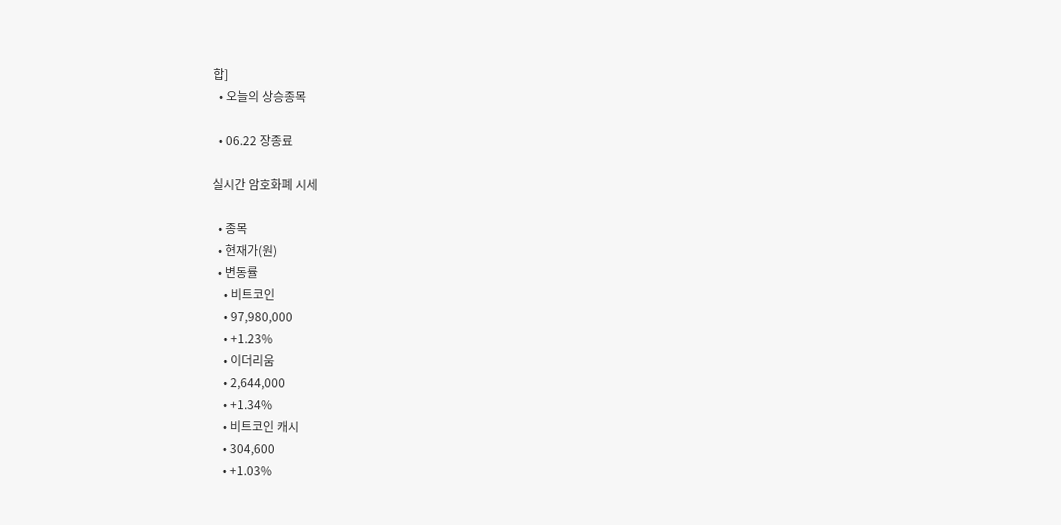합]
  • 오늘의 상승종목

  • 06.22 장종료

실시간 암호화폐 시세

  • 종목
  • 현재가(원)
  • 변동률
    • 비트코인
    • 97,980,000
    • +1.23%
    • 이더리움
    • 2,644,000
    • +1.34%
    • 비트코인 캐시
    • 304,600
    • +1.03%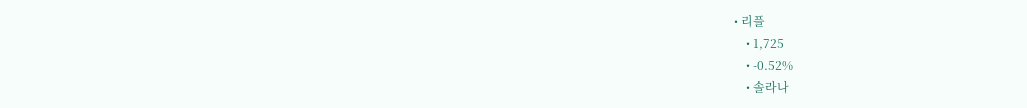• 리플
    • 1,725
    • -0.52%
    • 솔라나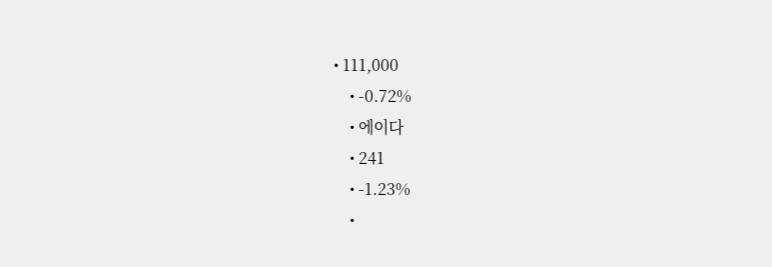• 111,000
    • -0.72%
    • 에이다
    • 241
    • -1.23%
    •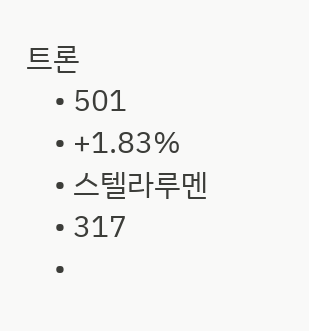트론
    • 501
    • +1.83%
    • 스텔라루멘
    • 317
    •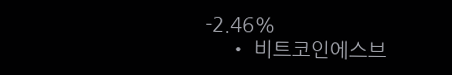-2.46%
    • 비트코인에스브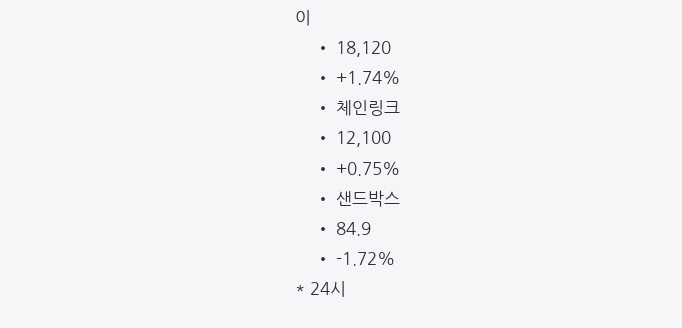이
    • 18,120
    • +1.74%
    • 체인링크
    • 12,100
    • +0.75%
    • 샌드박스
    • 84.9
    • -1.72%
* 24시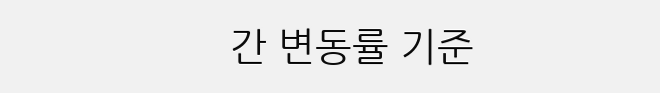간 변동률 기준